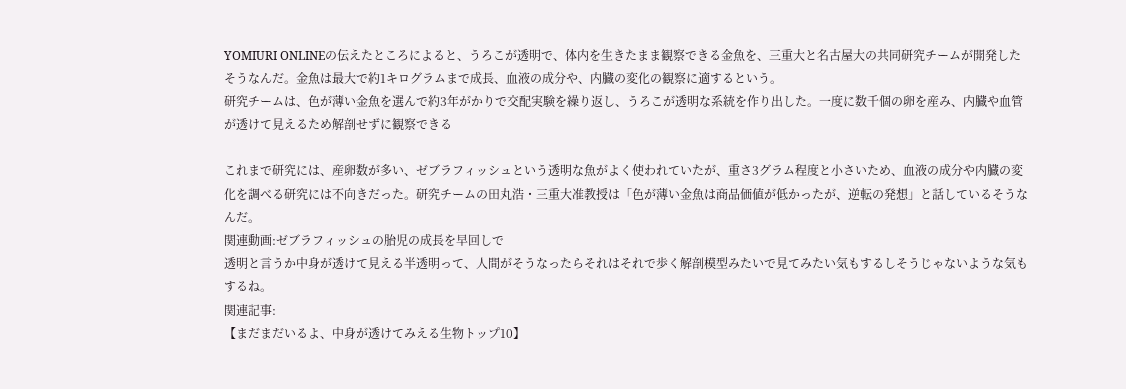YOMIURI ONLINEの伝えたところによると、うろこが透明で、体内を生きたまま観察できる金魚を、三重大と名古屋大の共同研究チームが開発したそうなんだ。金魚は最大で約1キログラムまで成長、血液の成分や、内臓の変化の観察に適するという。
研究チームは、色が薄い金魚を選んで約3年がかりで交配実験を繰り返し、うろこが透明な系統を作り出した。一度に数千個の卵を産み、内臓や血管が透けて見えるため解剖せずに観察できる

これまで研究には、産卵数が多い、ゼブラフィッシュという透明な魚がよく使われていたが、重さ3グラム程度と小さいため、血液の成分や内臓の変化を調べる研究には不向きだった。研究チームの田丸浩・三重大准教授は「色が薄い金魚は商品価値が低かったが、逆転の発想」と話しているそうなんだ。
関連動画:ゼブラフィッシュの胎児の成長を早回しで
透明と言うか中身が透けて見える半透明って、人間がそうなったらそれはそれで歩く解剖模型みたいで見てみたい気もするしそうじゃないような気もするね。
関連記事:
【まだまだいるよ、中身が透けてみえる生物トップ10】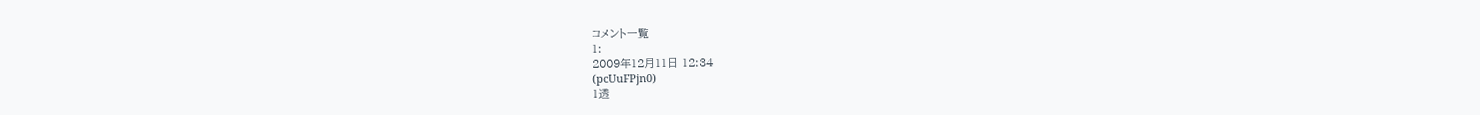コメント一覧
1:
2009年12月11日 12:34
(pcUuFPjn0)
1透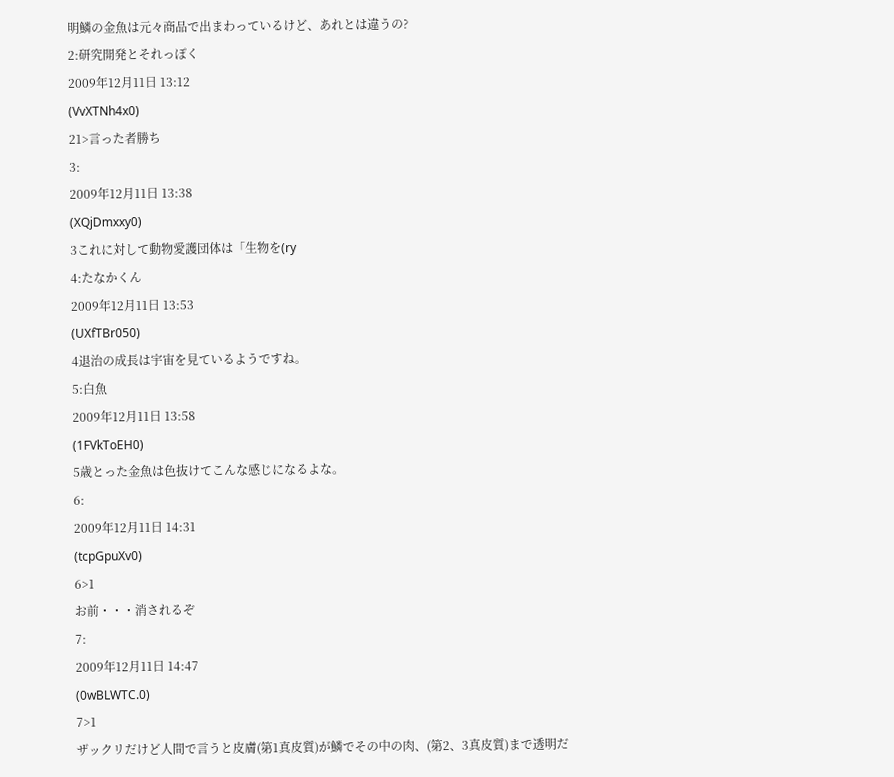明鱗の金魚は元々商品で出まわっているけど、あれとは違うの?
2:研究開発とそれっぽく
2009年12月11日 13:12
(VvXTNh4x0)
21>言った者勝ち
3:
2009年12月11日 13:38
(XQjDmxxy0)
3これに対して動物愛護団体は「生物を(ry
4:たなかくん
2009年12月11日 13:53
(UXfTBr050)
4退治の成長は宇宙を見ているようですね。
5:白魚
2009年12月11日 13:58
(1FVkToEH0)
5歳とった金魚は色抜けてこんな感じになるよな。
6:
2009年12月11日 14:31
(tcpGpuXv0)
6>1
お前・・・消されるぞ
7:
2009年12月11日 14:47
(0wBLWTC.0)
7>1
ザックリだけど人間で言うと皮膚(第1真皮質)が鱗でその中の肉、(第2、3真皮質)まで透明だ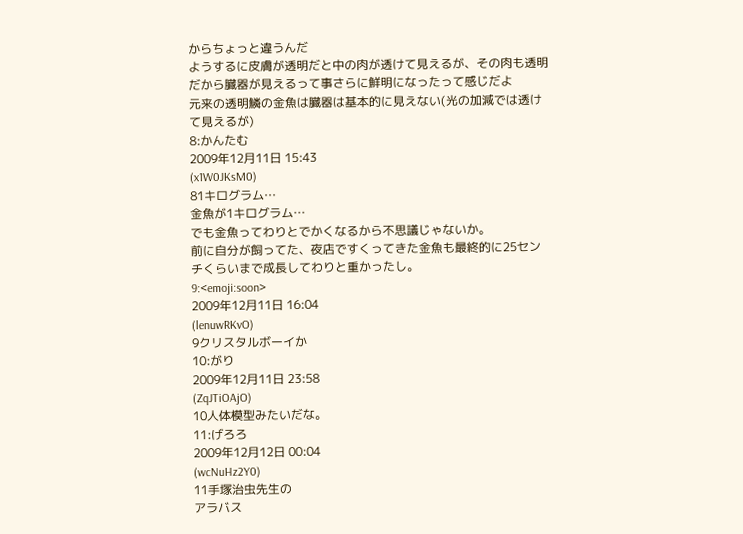からちょっと違うんだ
ようするに皮膚が透明だと中の肉が透けて見えるが、その肉も透明だから臓器が見えるって事さらに鮮明になったって感じだよ
元来の透明鱗の金魚は臓器は基本的に見えない(光の加減では透けて見えるが)
8:かんたむ
2009年12月11日 15:43
(x1W0JKsM0)
81キログラム…
金魚が1キログラム…
でも金魚ってわりとでかくなるから不思議じゃないか。
前に自分が飼ってた、夜店ですくってきた金魚も最終的に25センチくらいまで成長してわりと重かったし。
9:<emoji:soon>
2009年12月11日 16:04
(lenuwRKvO)
9クリスタルボーイか
10:がり
2009年12月11日 23:58
(ZqJTiOAjO)
10人体模型みたいだな。
11:げろろ
2009年12月12日 00:04
(wcNuHz2Y0)
11手塚治虫先生の
アラバス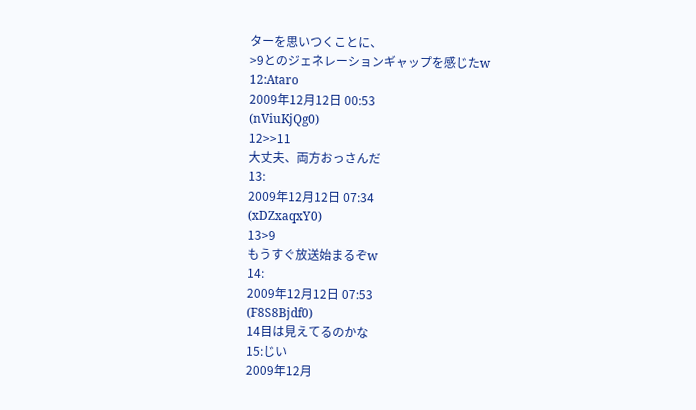ターを思いつくことに、
>9とのジェネレーションギャップを感じたw
12:Ataro
2009年12月12日 00:53
(nViuKjQg0)
12>>11
大丈夫、両方おっさんだ
13:
2009年12月12日 07:34
(xDZxaqxY0)
13>9
もうすぐ放送始まるぞw
14:
2009年12月12日 07:53
(F8S8Bjdf0)
14目は見えてるのかな
15:じい
2009年12月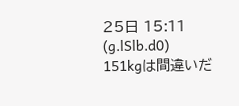25日 15:11
(g.lSlb.d0)
151kgは間違いだ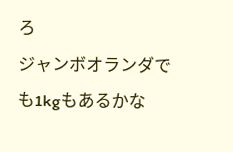ろ
ジャンボオランダでも1kgもあるかな